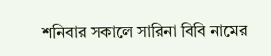শনিবার সকালে সারিনা বিবি নামের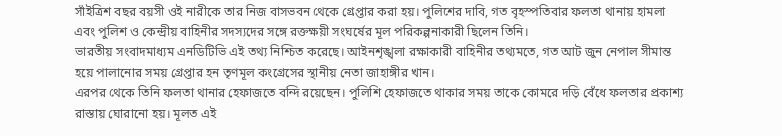সাঁইত্রিশ বছর বয়সী ওই নারীকে তার নিজ বাসভবন থেকে গ্রেপ্তার করা হয়। পুলিশের দাবি, গত বৃহস্পতিবার ফলতা থানায় হামলা এবং পুলিশ ও কেন্দ্রীয় বাহিনীর সদস্যদের সঙ্গে রক্তক্ষয়ী সংঘর্ষের মূল পরিকল্পনাকারী ছিলেন তিনি।
ভারতীয় সংবাদমাধ্যম এনডিটিভি এই তথ্য নিশ্চিত করেছে। আইনশৃঙ্খলা রক্ষাকারী বাহিনীর তথ্যমতে, গত আট জুন নেপাল সীমান্ত হয়ে পালানোর সময় গ্রেপ্তার হন তৃণমূল কংগ্রেসের স্থানীয় নেতা জাহাঙ্গীর খান।
এরপর থেকে তিনি ফলতা থানার হেফাজতে বন্দি রয়েছেন। পুলিশি হেফাজতে থাকার সময় তাকে কোমরে দড়ি বেঁধে ফলতার প্রকাশ্য রাস্তায় ঘোরানো হয়। মূলত এই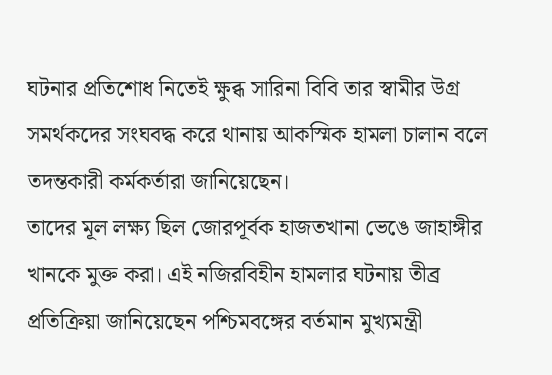ঘটনার প্রতিশোধ নিতেই ক্ষুব্ধ সারিনা বিবি তার স্বামীর উগ্র সমর্থকদের সংঘবদ্ধ করে থানায় আকস্মিক হামলা চালান বলে তদন্তকারী কর্মকর্তারা জানিয়েছেন।
তাদের মূল লক্ষ্য ছিল জোরপূর্বক হাজতখানা ভেঙে জাহাঙ্গীর খানকে মুক্ত করা। এই নজিরবিহীন হামলার ঘটনায় তীব্র প্রতিক্রিয়া জানিয়েছেন পশ্চিমবঙ্গের বর্তমান মুখ্যমন্ত্রী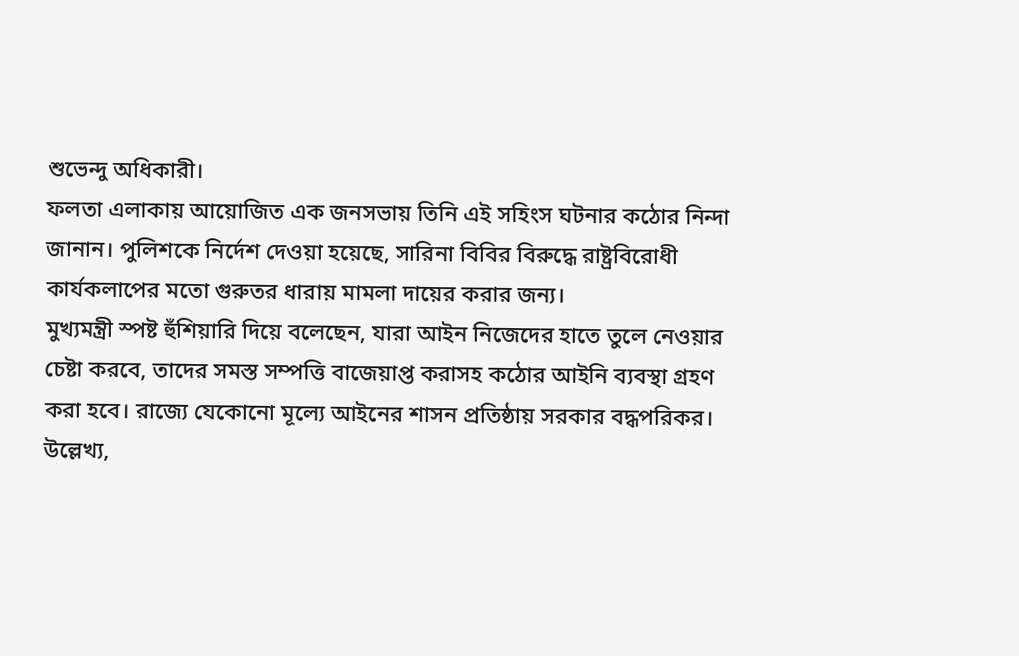শুভেন্দু অধিকারী।
ফলতা এলাকায় আয়োজিত এক জনসভায় তিনি এই সহিংস ঘটনার কঠোর নিন্দা জানান। পুলিশকে নির্দেশ দেওয়া হয়েছে, সারিনা বিবির বিরুদ্ধে রাষ্ট্রবিরোধী কার্যকলাপের মতো গুরুতর ধারায় মামলা দায়ের করার জন্য।
মুখ্যমন্ত্রী স্পষ্ট হুঁশিয়ারি দিয়ে বলেছেন, যারা আইন নিজেদের হাতে তুলে নেওয়ার চেষ্টা করবে, তাদের সমস্ত সম্পত্তি বাজেয়াপ্ত করাসহ কঠোর আইনি ব্যবস্থা গ্রহণ করা হবে। রাজ্যে যেকোনো মূল্যে আইনের শাসন প্রতিষ্ঠায় সরকার বদ্ধপরিকর।
উল্লেখ্য,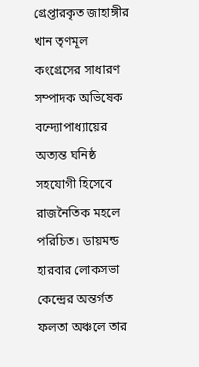গ্রেপ্তারকৃত জাহাঙ্গীর খান তৃণমূল কংগ্রেসের সাধারণ সম্পাদক অভিষেক বন্দ্যোপাধ্যায়ের অত্যন্ত ঘনিষ্ঠ সহযোগী হিসেবে রাজনৈতিক মহলে পরিচিত। ডায়মন্ড হারবার লোকসভা কেন্দ্রের অন্তর্গত ফলতা অঞ্চলে তার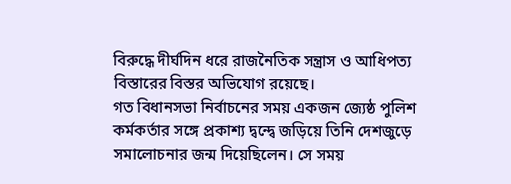বিরুদ্ধে দীর্ঘদিন ধরে রাজনৈতিক সন্ত্রাস ও আধিপত্য বিস্তারের বিস্তর অভিযোগ রয়েছে।
গত বিধানসভা নির্বাচনের সময় একজন জ্যেষ্ঠ পুলিশ কর্মকর্তার সঙ্গে প্রকাশ্য দ্বন্দ্বে জড়িয়ে তিনি দেশজুড়ে সমালোচনার জন্ম দিয়েছিলেন। সে সময়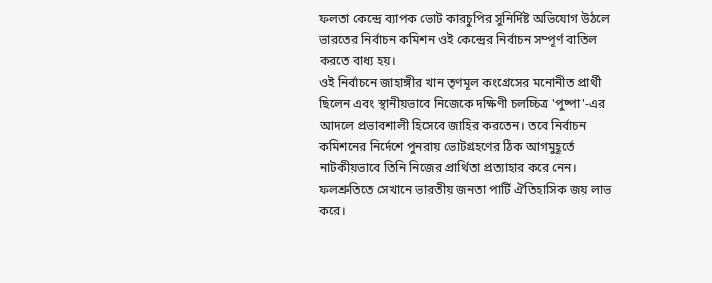ফলতা কেন্দ্রে ব্যাপক ভোট কারচুপির সুনির্দিষ্ট অভিযোগ উঠলে ভারতের নির্বাচন কমিশন ওই কেন্দ্রের নির্বাচন সম্পূর্ণ বাতিল করতে বাধ্য হয়।
ওই নির্বাচনে জাহাঙ্গীর খান তৃণমূল কংগ্রেসের মনোনীত প্রার্থী ছিলেন এবং স্থানীয়ভাবে নিজেকে দক্ষিণী চলচ্চিত্র 'পুষ্পা'-এর আদলে প্রভাবশালী হিসেবে জাহির করতেন। তবে নির্বাচন কমিশনের নির্দেশে পুনরায় ভোটগ্রহণের ঠিক আগমুহূর্তে নাটকীয়ভাবে তিনি নিজের প্রার্থিতা প্রত্যাহার করে নেন।
ফলশ্রুতিতে সেখানে ভারতীয় জনতা পার্টি ঐতিহাসিক জয় লাভ করে।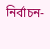নির্বাচন-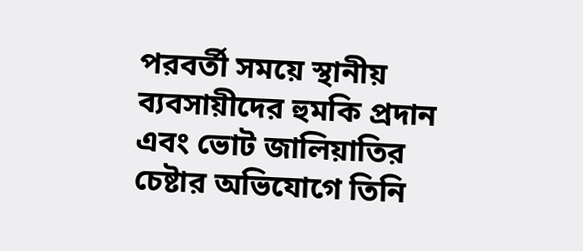পরবর্তী সময়ে স্থানীয় ব্যবসায়ীদের হুমকি প্রদান এবং ভোট জালিয়াতির চেষ্টার অভিযোগে তিনি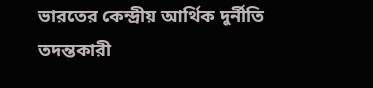ভারতের কেন্দ্রীয় আর্থিক দুর্নীতি তদন্তকারী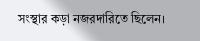সংস্থার কড়া নজরদারিতে ছিলেন।